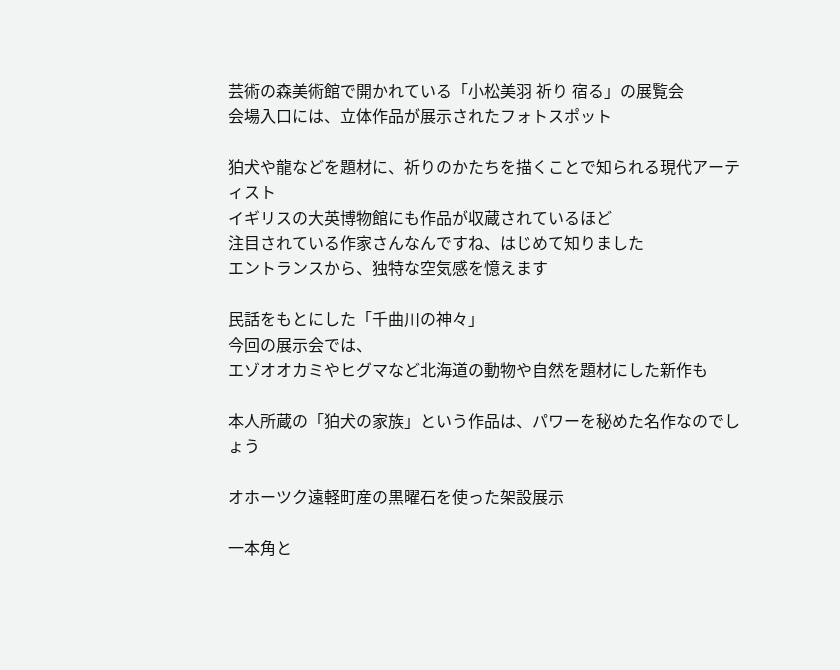芸術の森美術館で開かれている「小松美羽 祈り 宿る」の展覧会
会場入口には、立体作品が展示されたフォトスポット

狛犬や龍などを題材に、祈りのかたちを描くことで知られる現代アーティスト
イギリスの大英博物館にも作品が収蔵されているほど
注目されている作家さんなんですね、はじめて知りました
エントランスから、独特な空気感を憶えます

民話をもとにした「千曲川の神々」
今回の展示会では、
エゾオオカミやヒグマなど北海道の動物や自然を題材にした新作も

本人所蔵の「狛犬の家族」という作品は、パワーを秘めた名作なのでしょう

オホーツク遠軽町産の黒曜石を使った架設展示

一本角と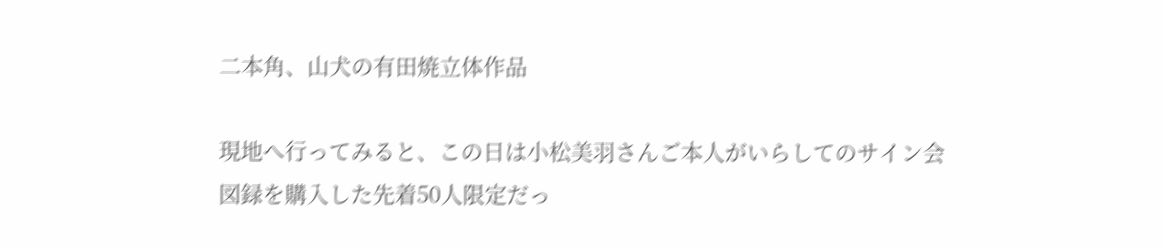二本角、山犬の有田焼立体作品

現地へ行ってみると、この日は小松美羽さんご本人がいらしてのサイン会
図録を購入した先着50人限定だっ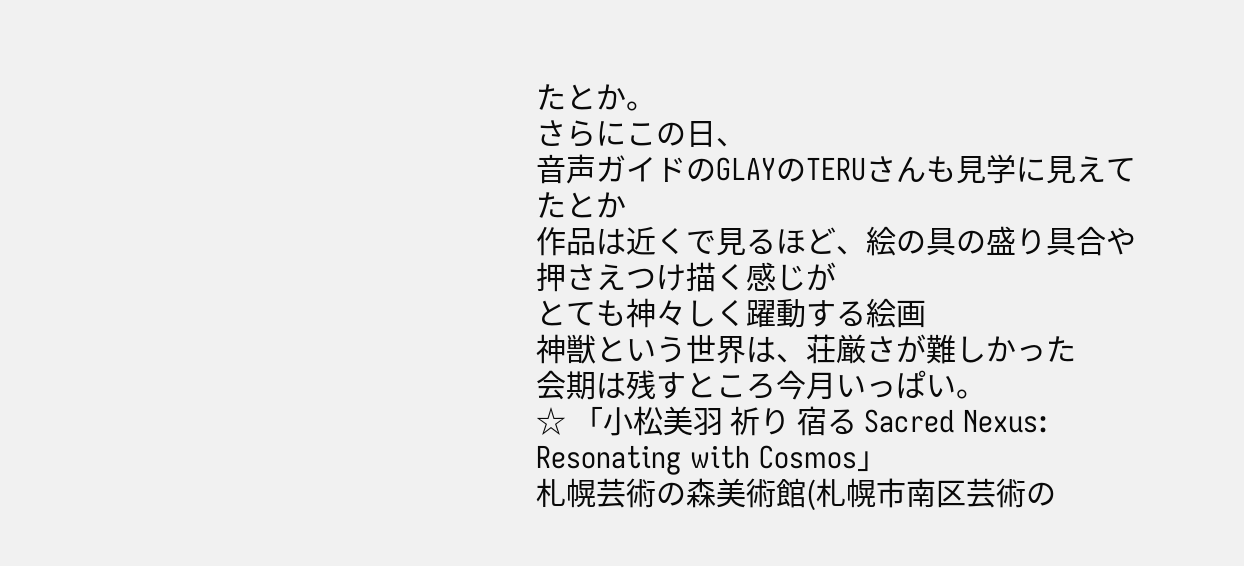たとか。
さらにこの日、
音声ガイドのGLAYのTERUさんも見学に見えてたとか
作品は近くで見るほど、絵の具の盛り具合や押さえつけ描く感じが
とても神々しく躍動する絵画
神獣という世界は、荘厳さが難しかった
会期は残すところ今月いっぱい。
☆ 「小松美羽 祈り 宿る Sacred Nexus: Resonating with Cosmos」
札幌芸術の森美術館(札幌市南区芸術の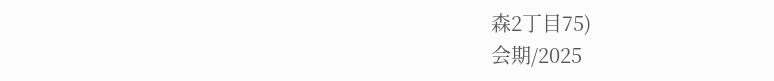森2丁目75)
会期/2025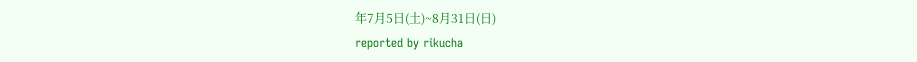年7月5日(土)~8月31日(日)
reported by rikucha